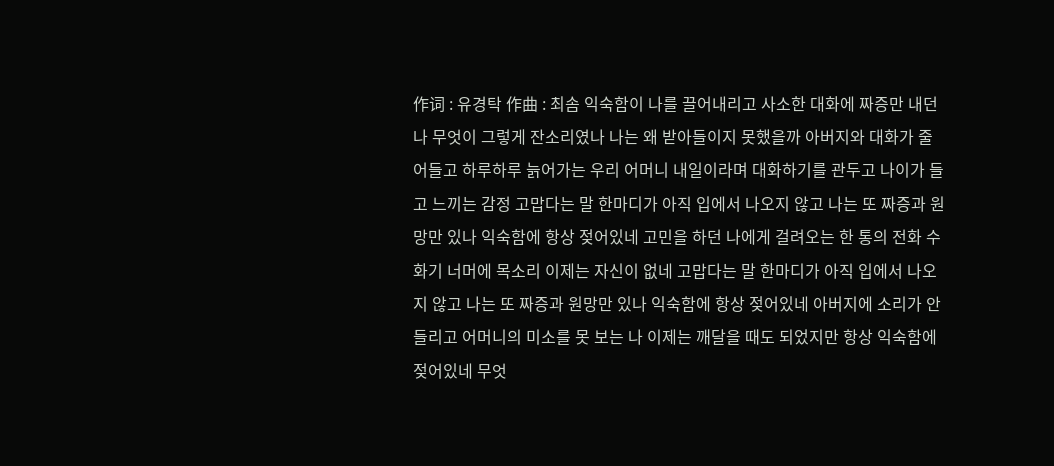作词 : 유경탁 作曲 : 최솜 익숙함이 나를 끌어내리고 사소한 대화에 짜증만 내던 나 무엇이 그렇게 잔소리였나 나는 왜 받아들이지 못했을까 아버지와 대화가 줄어들고 하루하루 늙어가는 우리 어머니 내일이라며 대화하기를 관두고 나이가 들고 느끼는 감정 고맙다는 말 한마디가 아직 입에서 나오지 않고 나는 또 짜증과 원망만 있나 익숙함에 항상 젖어있네 고민을 하던 나에게 걸려오는 한 통의 전화 수화기 너머에 목소리 이제는 자신이 없네 고맙다는 말 한마디가 아직 입에서 나오지 않고 나는 또 짜증과 원망만 있나 익숙함에 항상 젖어있네 아버지에 소리가 안 들리고 어머니의 미소를 못 보는 나 이제는 깨달을 때도 되었지만 항상 익숙함에 젖어있네 무엇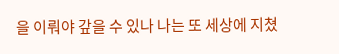을 이뤄야 갚을 수 있나 나는 또 세상에 지쳤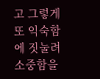고 그렇게 또 익숙함에 짓눌려 소중함을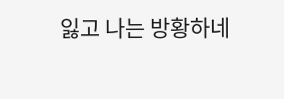잃고 나는 방황하네